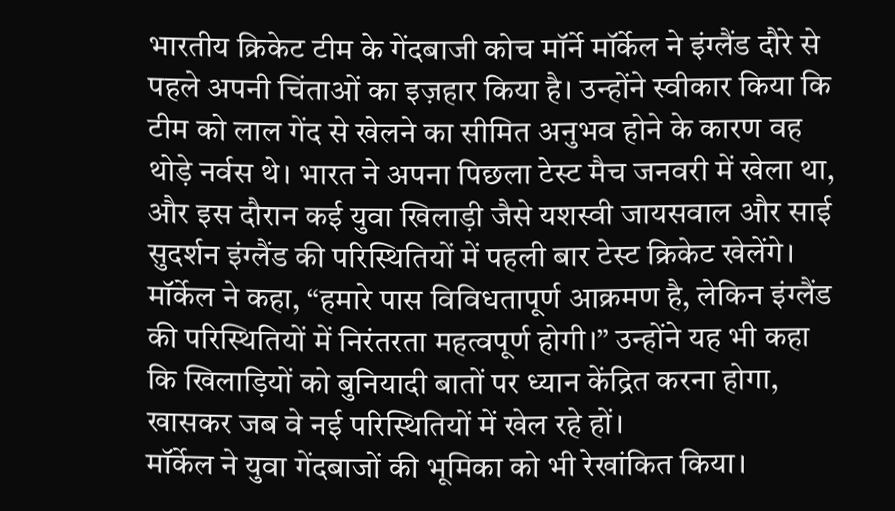भारतीय क्रिकेट टीम के गेंदबाजी कोच मॉर्ने मॉर्केल ने इंग्लैंड दौरे से पहले अपनी चिंताओं का इज़हार किया है। उन्होंने स्वीकार किया कि टीम को लाल गेंद से खेलने का सीमित अनुभव होने के कारण वह थोड़े नर्वस थे। भारत ने अपना पिछला टेस्ट मैच जनवरी में खेला था, और इस दौरान कई युवा खिलाड़ी जैसे यशस्वी जायसवाल और साई सुदर्शन इंग्लैंड की परिस्थितियों में पहली बार टेस्ट क्रिकेट खेलेंगे।
मॉर्केल ने कहा, “हमारे पास विविधतापूर्ण आक्रमण है, लेकिन इंग्लैंड की परिस्थितियों में निरंतरता महत्वपूर्ण होगी।” उन्होंने यह भी कहा कि खिलाड़ियों को बुनियादी बातों पर ध्यान केंद्रित करना होगा, खासकर जब वे नई परिस्थितियों में खेल रहे हों।
मॉर्केल ने युवा गेंदबाजों की भूमिका को भी रेखांकित किया।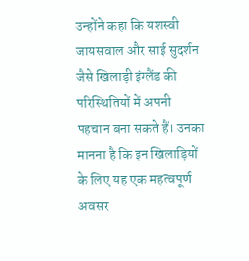उन्होंने कहा कि यशस्वी जायसवाल और साई सुदर्शन जैसे खिलाड़ी इंग्लैंड की परिस्थितियों में अपनी पहचान बना सकते हैं। उनका मानना है कि इन खिलाड़ियों के लिए यह एक महत्वपूर्ण अवसर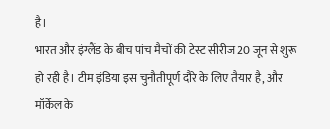है।
भारत और इंग्लैंड के बीच पांच मैचों की टेस्ट सीरीज 20 जून से शुरू हो रही है। टीम इंडिया इस चुनौतीपूर्ण दौरे के लिए तैयार है, और मॉर्केल के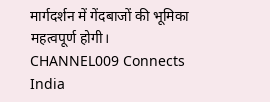मार्गदर्शन में गेंदबाजों की भूमिका महत्वपूर्ण होगी।
CHANNEL009 Connects India